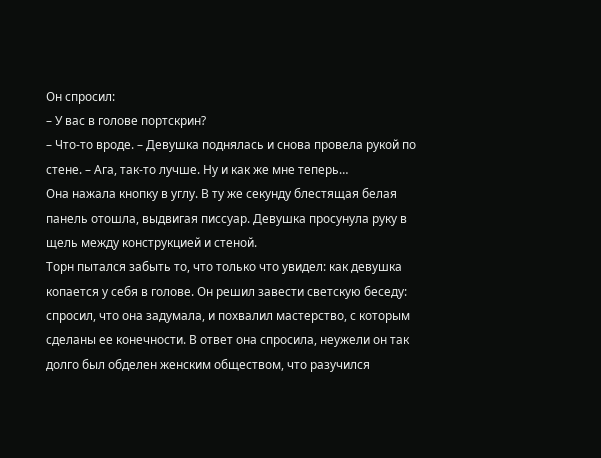Он спросил:
– У вас в голове портскрин?
– Что-то вроде. – Девушка поднялась и снова провела рукой по стене. – Ага, так-то лучше. Ну и как же мне теперь…
Она нажала кнопку в углу. В ту же секунду блестящая белая панель отошла, выдвигая писсуар. Девушка просунула руку в щель между конструкцией и стеной.
Торн пытался забыть то, что только что увидел: как девушка копается у себя в голове. Он решил завести светскую беседу: спросил, что она задумала, и похвалил мастерство, с которым сделаны ее конечности. В ответ она спросила, неужели он так долго был обделен женским обществом, что разучился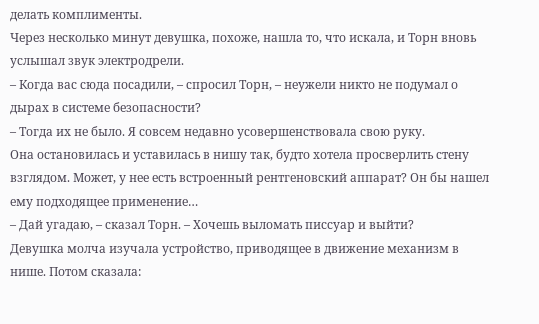делать комплименты.
Через несколько минут девушка, похоже, нашла то, что искала, и Торн вновь услышал звук электродрели.
– Когда вас сюда посадили, – спросил Торн, – неужели никто не подумал о дырах в системе безопасности?
– Тогда их не было. Я совсем недавно усовершенствовала свою руку.
Она остановилась и уставилась в нишу так, будто хотела просверлить стену взглядом. Может, у нее есть встроенный рентгеновский аппарат? Он бы нашел ему подходящее применение…
– Дай угадаю, – сказал Торн. – Хочешь выломать писсуар и выйти?
Девушка молча изучала устройство, приводящее в движение механизм в нише. Потом сказала: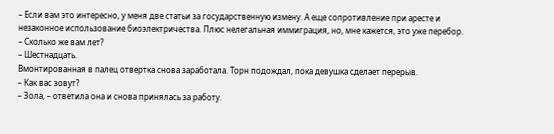– Если вам это интересно, у меня две статьи за государственную измену. А еще сопротивление при аресте и незаконное использование биоэлектричества. Плюс нелегальная иммиграция, но, мне кажется, это уже перебор.
– Сколько же вам лет?
– Шестнадцать.
Вмонтированная в палец отвертка снова заработала. Торн подождал, пока девушка сделает перерыв.
– Как вас зовут?
– Зола, – ответила она и снова принялась за работу.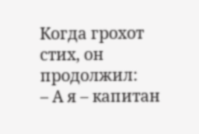Когда грохот стих, он продолжил:
– А я – капитан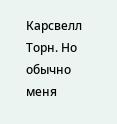Карсвелл Торн. Но обычно меня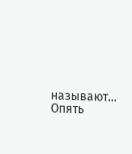называют…
Опять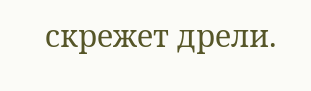скрежет дрели.